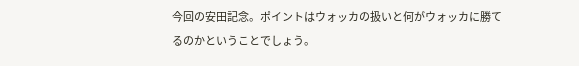今回の安田記念。ポイントはウォッカの扱いと何がウォッカに勝てるのかということでしょう。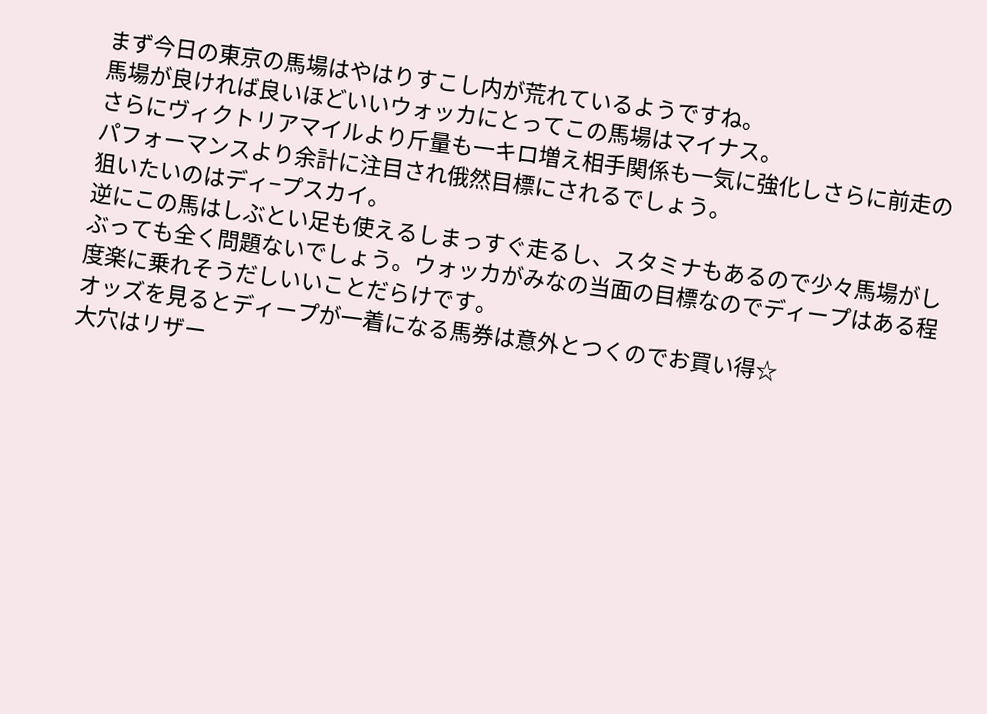まず今日の東京の馬場はやはりすこし内が荒れているようですね。
馬場が良ければ良いほどいいウォッカにとってこの馬場はマイナス。
さらにヴィクトリアマイルより斤量も一キロ増え相手関係も一気に強化しさらに前走のパフォーマンスより余計に注目され俄然目標にされるでしょう。
狙いたいのはディ−プスカイ。
逆にこの馬はしぶとい足も使えるしまっすぐ走るし、スタミナもあるので少々馬場がしぶっても全く問題ないでしょう。ウォッカがみなの当面の目標なのでディープはある程度楽に乗れそうだしいいことだらけです。
オッズを見るとディープが一着になる馬券は意外とつくのでお買い得☆
大穴はリザー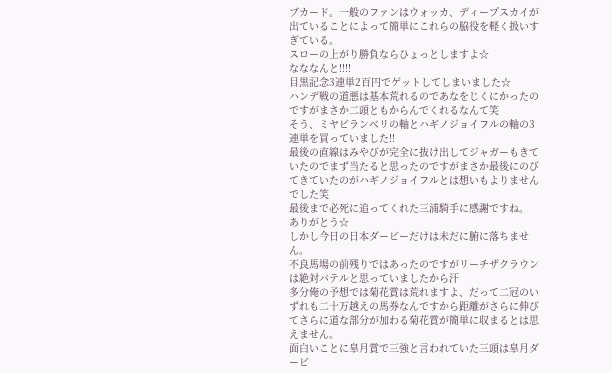ブカード。一般のファンはウォッカ、ディープスカイが出ていることによって簡単にこれらの脇役を軽く扱いすぎている。
スローの上がり勝負ならひょっとしますよ☆
なななんと!!!!
目黒記念3連単2百円でゲットしてしまいました☆
ハンデ戦の道悪は基本荒れるのであなをじくにかったのですがまさか二頭ともからんでくれるなんて笑
そう、ミヤビランベリの軸とハギノジョイフルの軸の3連単を買っていました!!
最後の直線はみやびが完全に抜け出してジャガーもきていたのでまず当たると思ったのですがまさか最後にのびてきていたのがハギノジョイフルとは想いもよりませんでした笑
最後まで必死に追ってくれた三浦騎手に感謝ですね。
ありがとう☆
しかし今日の日本ダービーだけは未だに腑に落ちません。
不良馬場の前残りではあったのですがリーチザクラウンは絶対バテルと思っていましたから汗
多分俺の予想では菊花賞は荒れますよ、だって二冠のいずれも二十万越えの馬券なんですから距離がさらに伸びてさらに道な部分が加わる菊花賞が簡単に収まるとは思えません。
面白いことに皐月賞で三強と言われていた三頭は皐月ダービ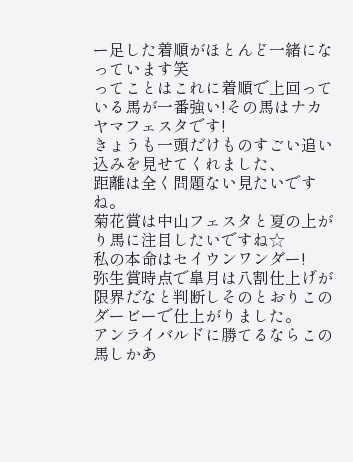ー足した着順がほとんど一緒になっています笑
ってことはこれに着順で上回っている馬が一番強い!その馬はナカヤマフェスタです!
きょうも一頭だけものすごい追い込みを見せてくれました、
距離は全く問題ない見たいですね。
菊花賞は中山フェスタと夏の上がり馬に注目したいですね☆
私の本命はセイウンワンダー!
弥生賞時点で皐月は八割仕上げが限界だなと判断しそのとおりこのダービーで仕上がりました。
アンライバルドに勝てるならこの馬しかあ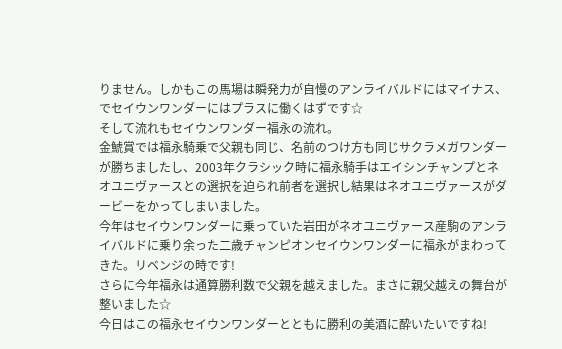りません。しかもこの馬場は瞬発力が自慢のアンライバルドにはマイナス、でセイウンワンダーにはプラスに働くはずです☆
そして流れもセイウンワンダー福永の流れ。
金鯱賞では福永騎乗で父親も同じ、名前のつけ方も同じサクラメガワンダーが勝ちましたし、2003年クラシック時に福永騎手はエイシンチャンプとネオユニヴァースとの選択を迫られ前者を選択し結果はネオユニヴァースがダービーをかってしまいました。
今年はセイウンワンダーに乗っていた岩田がネオユニヴァース産駒のアンライバルドに乗り余った二歳チャンピオンセイウンワンダーに福永がまわってきた。リベンジの時です!
さらに今年福永は通算勝利数で父親を越えました。まさに親父越えの舞台が整いました☆
今日はこの福永セイウンワンダーとともに勝利の美酒に酔いたいですね!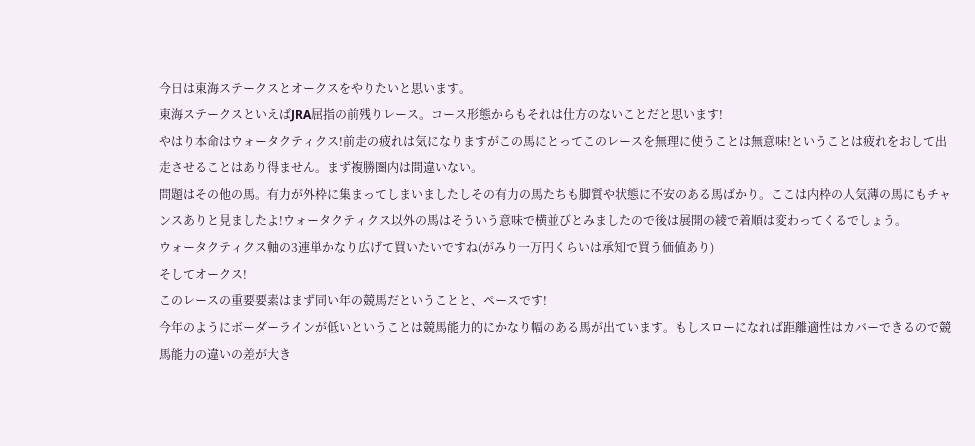今日は東海ステークスとオークスをやりたいと思います。
東海ステークスといえばJRA屈指の前残りレース。コース形態からもそれは仕方のないことだと思います!
やはり本命はウォータクティクス!前走の疲れは気になりますがこの馬にとってこのレースを無理に使うことは無意味!ということは疲れをおして出走させることはあり得ません。まず複勝圏内は間違いない。
問題はその他の馬。有力が外枠に集まってしまいましたしその有力の馬たちも脚質や状態に不安のある馬ばかり。ここは内枠の人気薄の馬にもチャンスありと見ましたよ!ウォータクティクス以外の馬はそういう意味で横並びとみましたので後は展開の綾で着順は変わってくるでしょう。
ウォータクティクス軸の3連単かなり広げて買いたいですね(がみり一万円くらいは承知で買う価値あり)
そしてオークス!
このレースの重要要素はまず同い年の競馬だということと、ペースです!
今年のようにボーダーラインが低いということは競馬能力的にかなり幅のある馬が出ています。もしスローになれば距離適性はカバーできるので競馬能力の違いの差が大き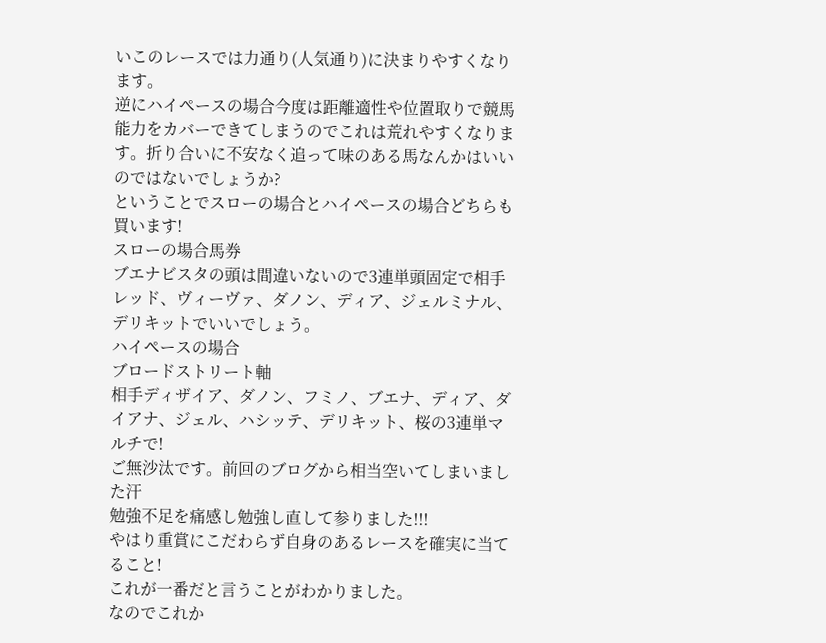いこのレースでは力通り(人気通り)に決まりやすくなります。
逆にハイペースの場合今度は距離適性や位置取りで競馬能力をカバーできてしまうのでこれは荒れやすくなります。折り合いに不安なく追って味のある馬なんかはいいのではないでしょうか?
ということでスローの場合とハイペースの場合どちらも買います!
スローの場合馬券
ブエナビスタの頭は間違いないので3連単頭固定で相手レッド、ヴィーヴァ、ダノン、ディア、ジェルミナル、デリキットでいいでしょう。
ハイペースの場合
ブロードストリート軸
相手ディザイア、ダノン、フミノ、ブエナ、ディア、ダイアナ、ジェル、ハシッテ、デリキット、桜の3連単マルチで!
ご無沙汰です。前回のブログから相当空いてしまいました汗
勉強不足を痛感し勉強し直して参りました!!!
やはり重賞にこだわらず自身のあるレースを確実に当てること!
これが一番だと言うことがわかりました。
なのでこれか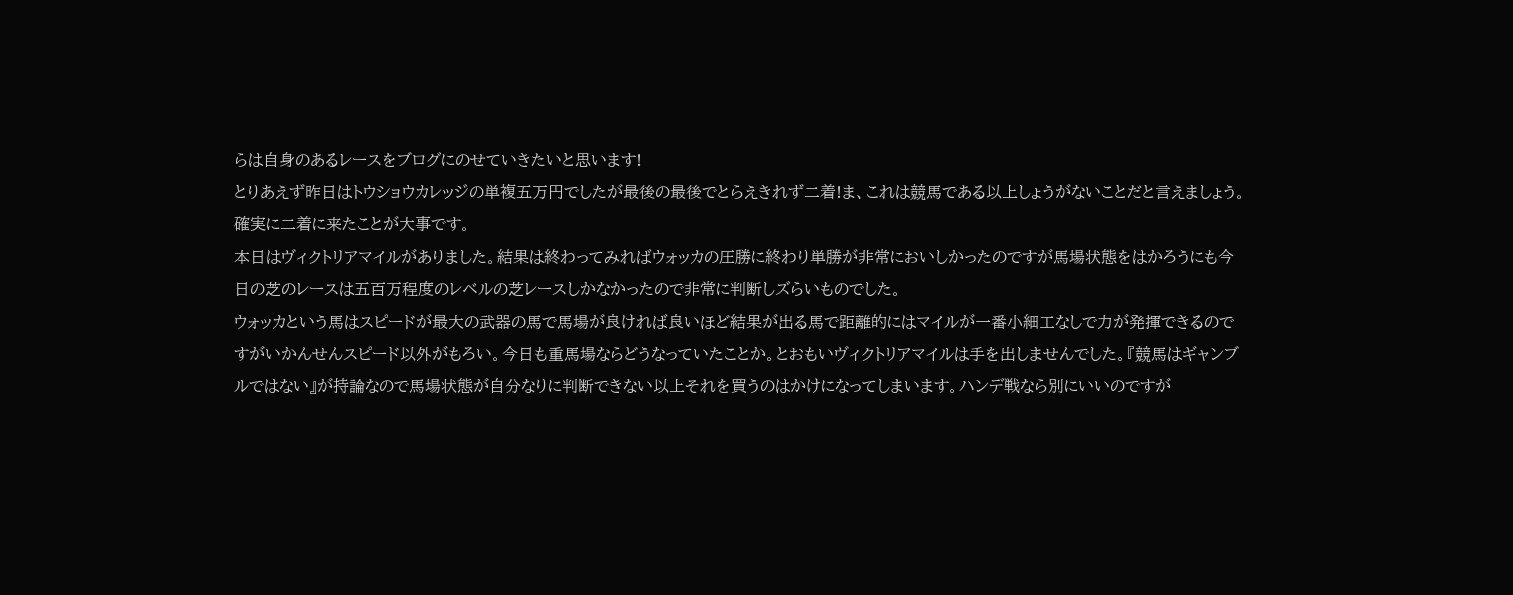らは自身のあるレースをブログにのせていきたいと思います!
とりあえず昨日はトウショウカレッジの単複五万円でしたが最後の最後でとらえきれず二着!ま、これは競馬である以上しょうがないことだと言えましょう。確実に二着に来たことが大事です。
本日はヴィクトリアマイルがありました。結果は終わってみればウォッカの圧勝に終わり単勝が非常においしかったのですが馬場状態をはかろうにも今日の芝のレースは五百万程度のレベルの芝レースしかなかったので非常に判断しズらいものでした。
ウォッカという馬はスピードが最大の武器の馬で馬場が良ければ良いほど結果が出る馬で距離的にはマイルが一番小細工なしで力が発揮できるのですがいかんせんスピード以外がもろい。今日も重馬場ならどうなっていたことか。とおもいヴィクトリアマイルは手を出しませんでした。『競馬はギャンブルではない』が持論なので馬場状態が自分なりに判断できない以上それを買うのはかけになってしまいます。ハンデ戦なら別にいいのですが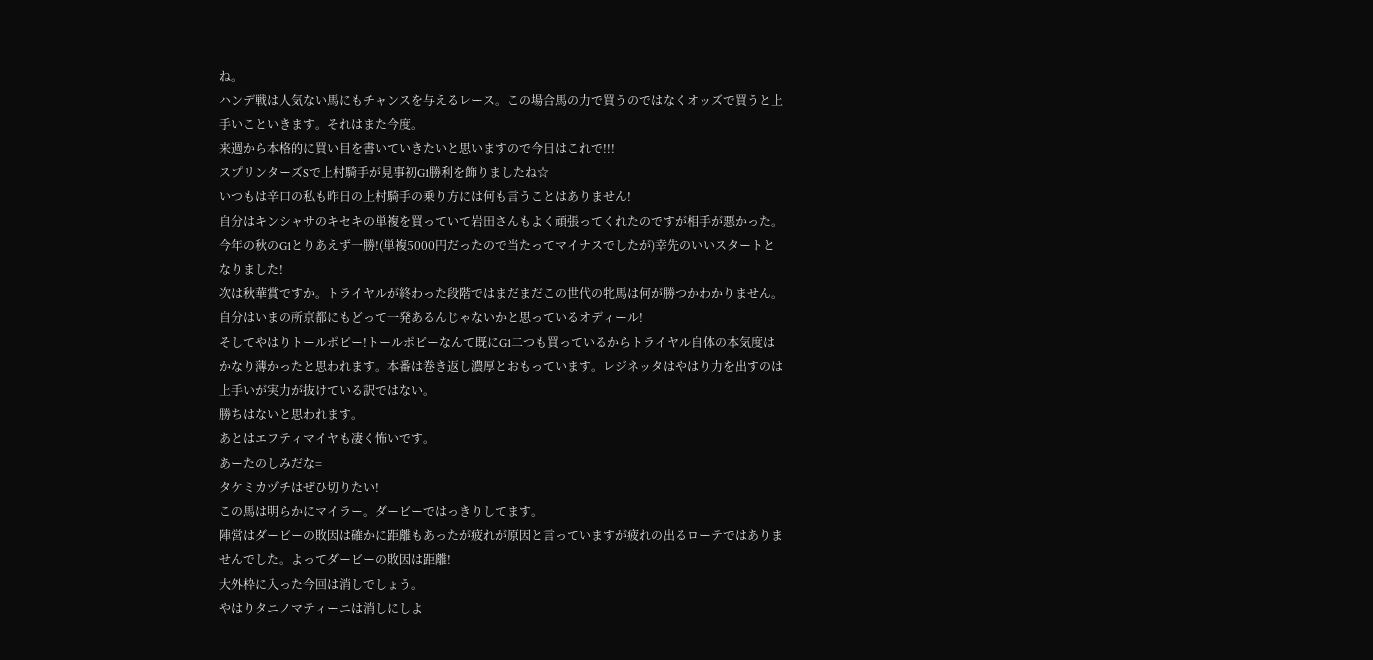ね。
ハンデ戦は人気ない馬にもチャンスを与えるレース。この場合馬の力で買うのではなくオッズで買うと上手いこといきます。それはまた今度。
来週から本格的に買い目を書いていきたいと思いますので今日はこれで!!!
スプリンターズSで上村騎手が見事初G1勝利を飾りましたね☆
いつもは辛口の私も昨日の上村騎手の乗り方には何も言うことはありません!
自分はキンシャサのキセキの単複を買っていて岩田さんもよく頑張ってくれたのですが相手が悪かった。
今年の秋のG1とりあえず一勝!(単複5000円だったので当たってマイナスでしたが)幸先のいいスタートとなりました!
次は秋華賞ですか。トライヤルが終わった段階ではまだまだこの世代の牝馬は何が勝つかわかりません。
自分はいまの所京都にもどって一発あるんじゃないかと思っているオディール!
そしてやはりトールポピー!トールポピーなんて既にG1二つも買っているからトライヤル自体の本気度はかなり薄かったと思われます。本番は巻き返し濃厚とおもっています。レジネッタはやはり力を出すのは上手いが実力が抜けている訳ではない。
勝ちはないと思われます。
あとはエフティマイヤも凄く怖いです。
あーたのしみだな=
タケミカヅチはぜひ切りたい!
この馬は明らかにマイラー。ダービーではっきりしてます。
陣営はダービーの敗因は確かに距離もあったが疲れが原因と言っていますが疲れの出るローテではありませんでした。よってダービーの敗因は距離!
大外枠に入った今回は消しでしょう。
やはりタニノマティーニは消しにしよ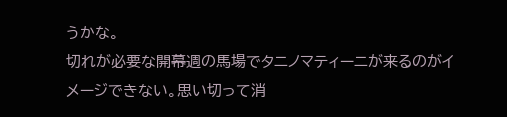うかな。
切れが必要な開幕週の馬場でタニノマティーニが来るのがイメージできない。思い切って消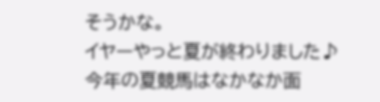そうかな。
イヤーやっと夏が終わりました♪
今年の夏競馬はなかなか面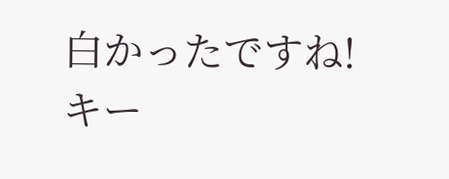白かったですね!
キー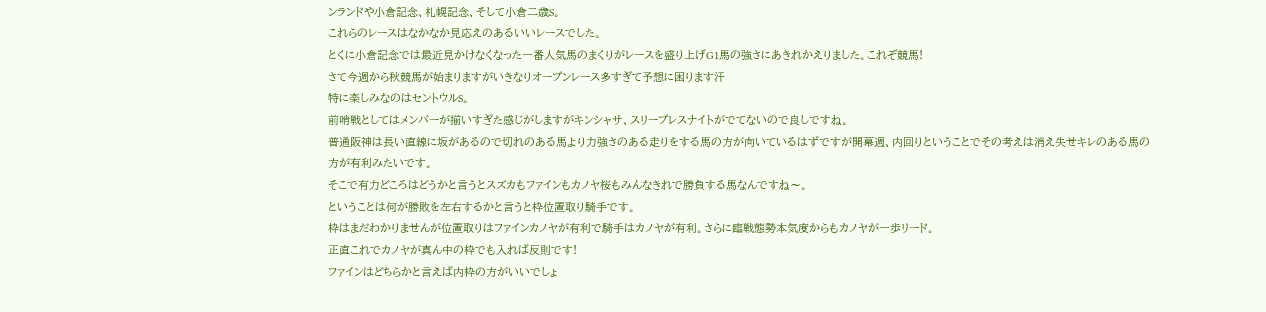ンランドや小倉記念、札幌記念、そして小倉二歳S。
これらのレースはなかなか見応えのあるいいレースでした。
とくに小倉記念では最近見かけなくなった一番人気馬のまくりがレースを盛り上げG1馬の強さにあきれかえりました。これぞ競馬!
さて今週から秋競馬が始まりますがいきなりオープンレース多すぎて予想に困ります汗
特に楽しみなのはセントウルS。
前哨戦としてはメンバーが揃いすぎた感じがしますがキンシャサ、スリープレスナイトがでてないので良しですね。
普通阪神は長い直線に坂があるので切れのある馬より力強さのある走りをする馬の方が向いているはずですが開幕週、内回りということでその考えは消え失せキレのある馬の方が有利みたいです。
そこで有力どころはどうかと言うとスズカもファインもカノヤ桜もみんなきれで勝負する馬なんですね〜。
ということは何が勝敗を左右するかと言うと枠位置取り騎手です。
枠はまだわかりませんが位置取りはファインカノヤが有利で騎手はカノヤが有利。さらに臨戦態勢本気度からもカノヤが一歩リード。
正直これでカノヤが真ん中の枠でも入れば反則です!
ファインはどちらかと言えば内枠の方がいいでしょ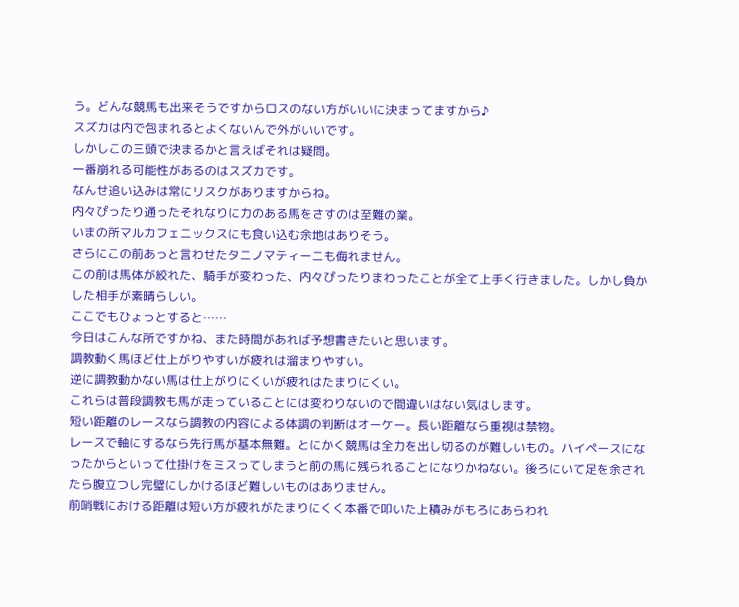う。どんな競馬も出来そうですからロスのない方がいいに決まってますから♪
スズカは内で包まれるとよくないんで外がいいです。
しかしこの三頭で決まるかと言えばそれは疑問。
一番崩れる可能性があるのはスズカです。
なんせ追い込みは常にリスクがありますからね。
内々ぴったり通ったそれなりに力のある馬をさすのは至難の業。
いまの所マルカフェニックスにも食い込む余地はありそう。
さらにこの前あっと言わせたタニノマティーニも侮れません。
この前は馬体が絞れた、騎手が変わった、内々ぴったりまわったことが全て上手く行きました。しかし負かした相手が素晴らしい。
ここでもひょっとすると……
今日はこんな所ですかね、また時間があれば予想書きたいと思います。
調教動く馬ほど仕上がりやすいが疲れは溜まりやすい。
逆に調教動かない馬は仕上がりにくいが疲れはたまりにくい。
これらは普段調教も馬が走っていることには変わりないので間違いはない気はします。
短い距離のレースなら調教の内容による体調の判断はオーケー。長い距離なら重視は禁物。
レースで軸にするなら先行馬が基本無難。とにかく競馬は全力を出し切るのが難しいもの。ハイペースになったからといって仕掛けをミスってしまうと前の馬に残られることになりかねない。後ろにいて足を余されたら腹立つし完璧にしかけるほど難しいものはありません。
前哨戦における距離は短い方が疲れがたまりにくく本番で叩いた上積みがもろにあらわれ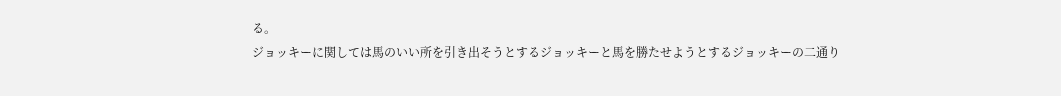る。
ジョッキーに関しては馬のいい所を引き出そうとするジョッキーと馬を勝たせようとするジョッキーの二通り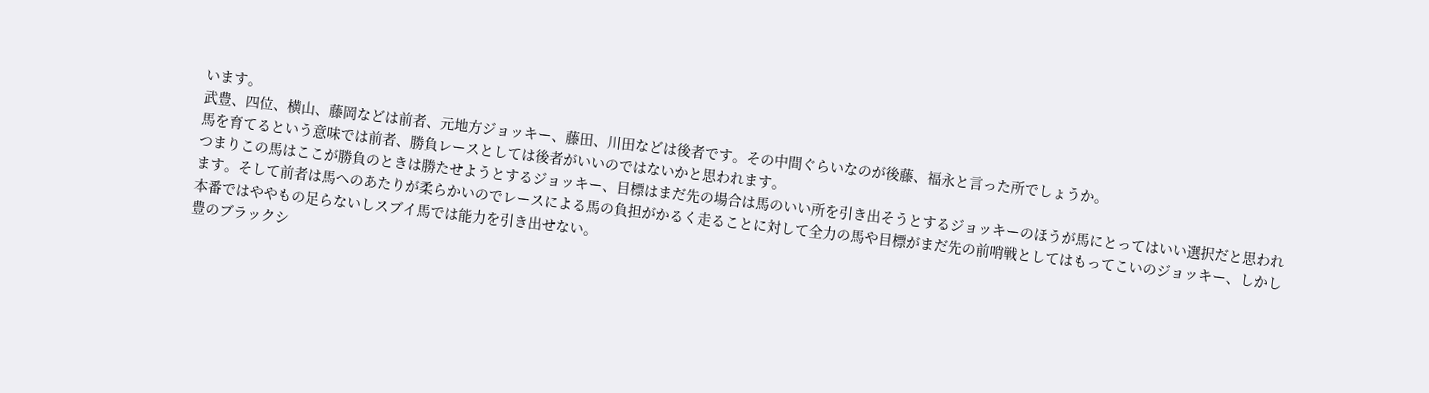います。
武豊、四位、横山、藤岡などは前者、元地方ジョッキー、藤田、川田などは後者です。その中間ぐらいなのが後藤、福永と言った所でしょうか。
馬を育てるという意味では前者、勝負レースとしては後者がいいのではないかと思われます。
つまりこの馬はここが勝負のときは勝たせようとするジョッキー、目標はまだ先の場合は馬のいい所を引き出そうとするジョッキーのほうが馬にとってはいい選択だと思われます。そして前者は馬へのあたりが柔らかいのでレースによる馬の負担がかるく走ることに対して全力の馬や目標がまだ先の前哨戦としてはもってこいのジョッキー、しかし本番ではややもの足らないしスブイ馬では能力を引き出せない。
豊のブラックシ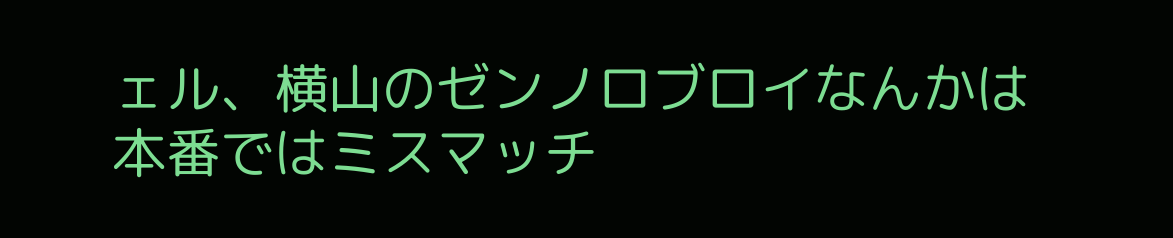ェル、横山のゼンノロブロイなんかは本番ではミスマッチ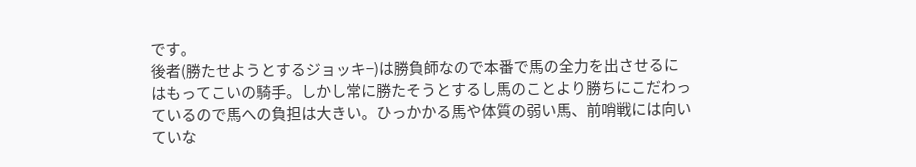です。
後者(勝たせようとするジョッキ−)は勝負師なので本番で馬の全力を出させるにはもってこいの騎手。しかし常に勝たそうとするし馬のことより勝ちにこだわっているので馬への負担は大きい。ひっかかる馬や体質の弱い馬、前哨戦には向いていな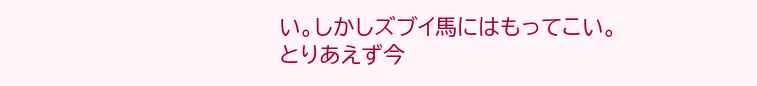い。しかしズブイ馬にはもってこい。
とりあえず今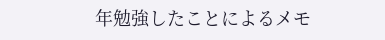年勉強したことによるメモ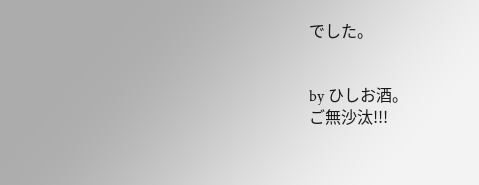でした。


by ひしお酒。
ご無沙汰!!!